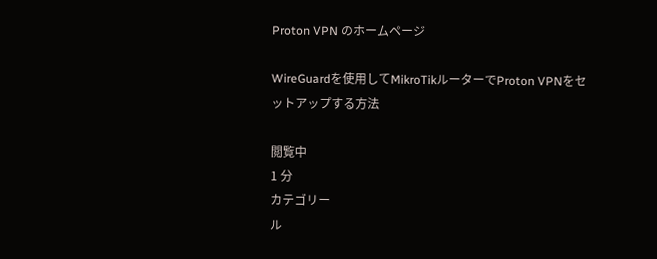Proton VPN のホームページ

WireGuardを使用してMikroTikルーターでProton VPNをセットアップする方法

閲覧中
1 分
カテゴリー
ル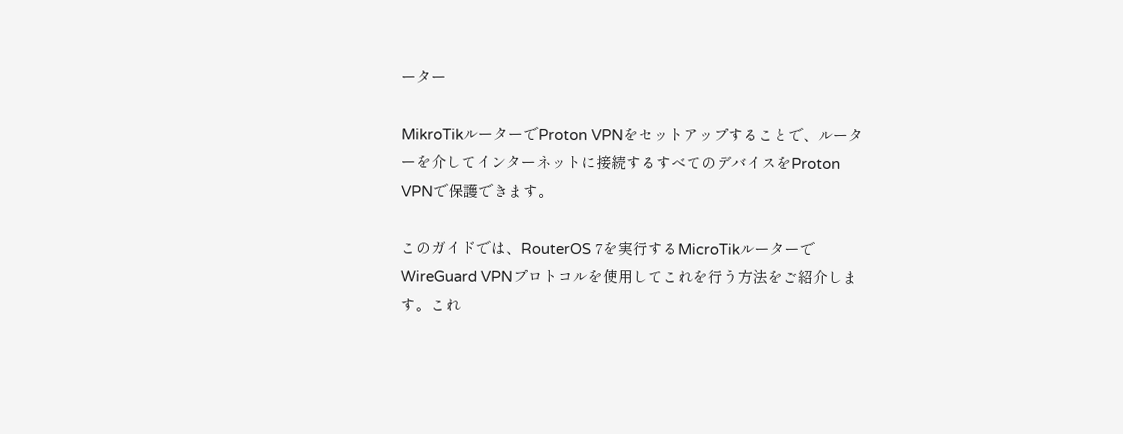ーター

MikroTikルーターでProton VPNをセットアップすることで、ルーターを介してインターネットに接続するすべてのデバイスをProton VPNで保護できます。

このガイドでは、RouterOS 7を実行するMicroTikルーターでWireGuard VPNプロトコルを使用してこれを行う方法をご紹介します。これ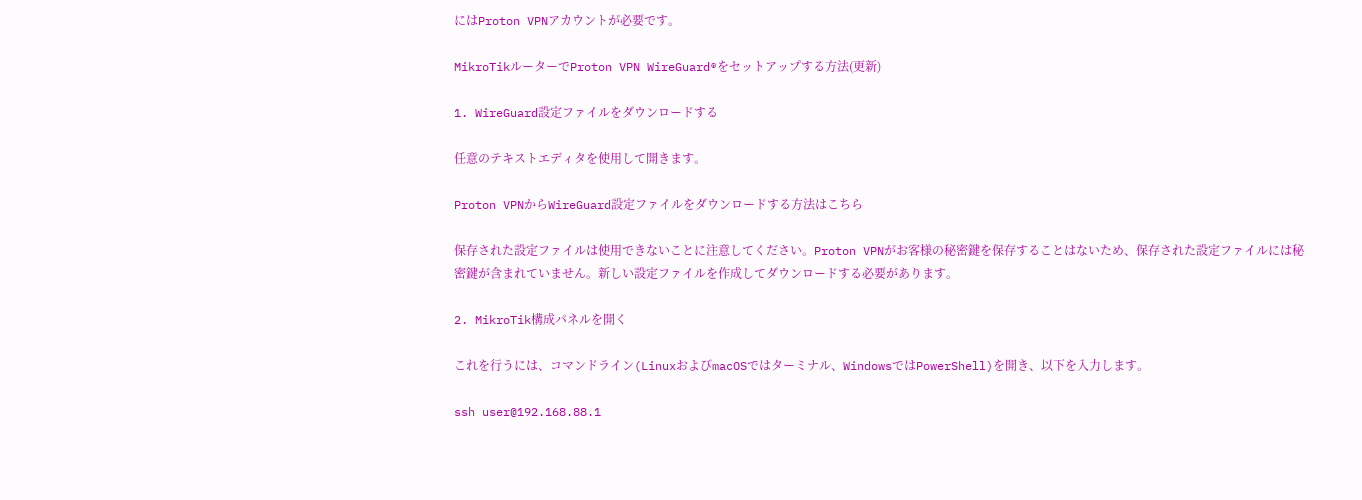にはProton VPNアカウントが必要です。

MikroTikルーターでProton VPN WireGuard®をセットアップする方法(更新)

1. WireGuard設定ファイルをダウンロードする

任意のテキストエディタを使用して開きます。

Proton VPNからWireGuard設定ファイルをダウンロードする方法はこちら

保存された設定ファイルは使用できないことに注意してください。Proton VPNがお客様の秘密鍵を保存することはないため、保存された設定ファイルには秘密鍵が含まれていません。新しい設定ファイルを作成してダウンロードする必要があります。

2. MikroTik構成パネルを開く

これを行うには、コマンドライン(LinuxおよびmacOSではターミナル、WindowsではPowerShell)を開き、以下を入力します。

ssh user@192.168.88.1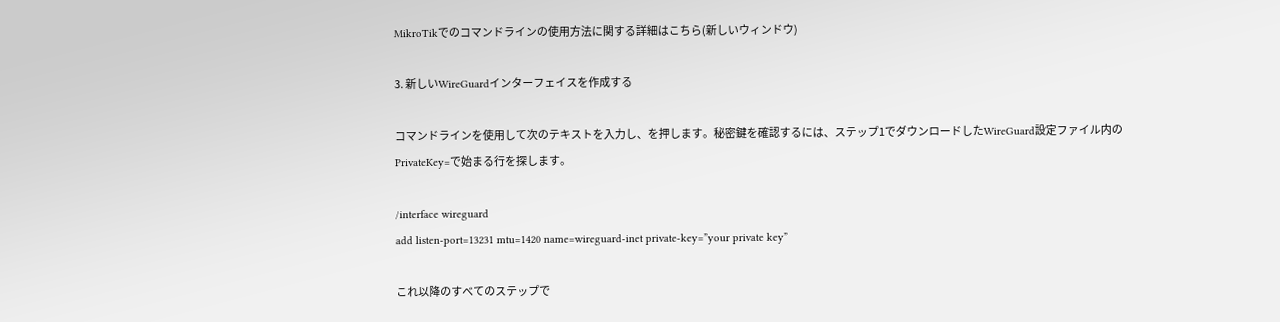MikroTikでのコマンドラインの使用方法に関する詳細はこちら(新しいウィンドウ)

3. 新しいWireGuardインターフェイスを作成する

コマンドラインを使用して次のテキストを入力し、を押します。秘密鍵を確認するには、ステップ1でダウンロードしたWireGuard設定ファイル内のPrivateKey=で始まる行を探します。

/interface wireguard
add listen-port=13231 mtu=1420 name=wireguard-inet private-key=”your private key”

これ以降のすべてのステップで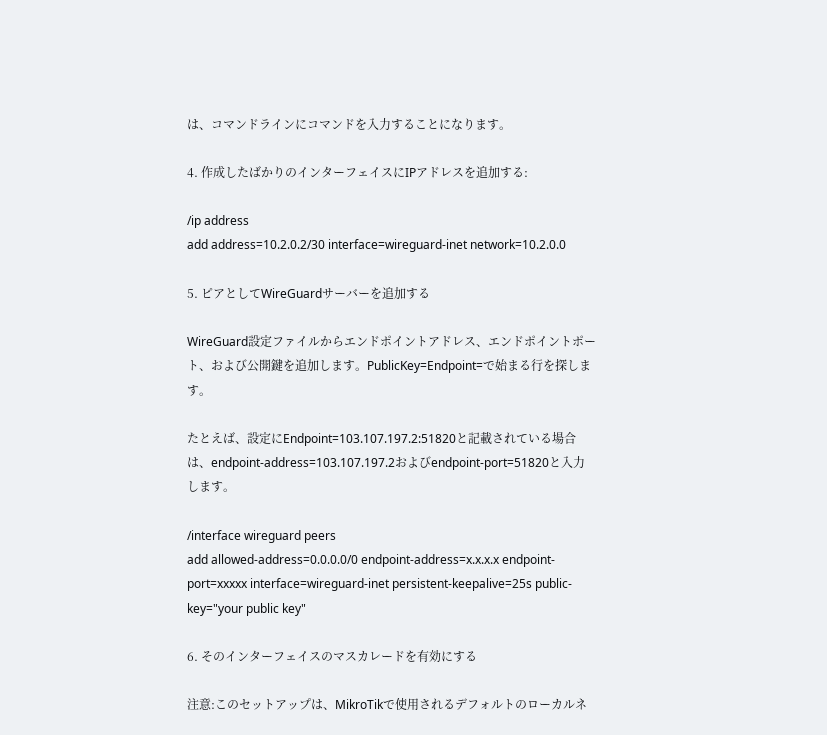は、コマンドラインにコマンドを入力することになります。

4. 作成したばかりのインターフェイスにIPアドレスを追加する:

/ip address
add address=10.2.0.2/30 interface=wireguard-inet network=10.2.0.0

5. ピアとしてWireGuardサーバーを追加する

WireGuard設定ファイルからエンドポイントアドレス、エンドポイントポート、および公開鍵を追加します。PublicKey=Endpoint=で始まる行を探します。

たとえば、設定にEndpoint=103.107.197.2:51820と記載されている場合は、endpoint-address=103.107.197.2およびendpoint-port=51820と入力します。

/interface wireguard peers
add allowed-address=0.0.0.0/0 endpoint-address=x.x.x.x endpoint-port=xxxxx interface=wireguard-inet persistent-keepalive=25s public-key="your public key"

6. そのインターフェイスのマスカレードを有効にする

注意:このセットアップは、MikroTikで使用されるデフォルトのローカルネ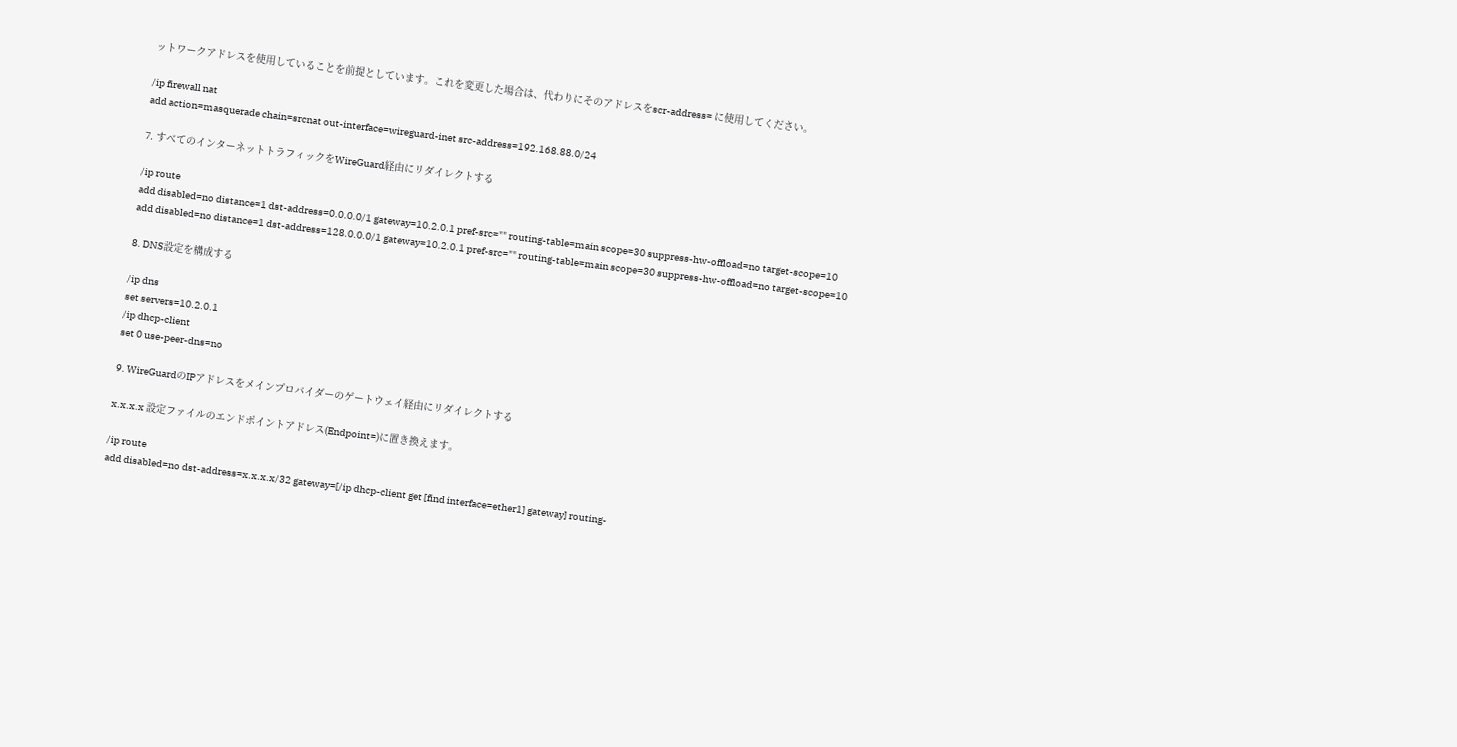ットワークアドレスを使用していることを前提としています。これを変更した場合は、代わりにそのアドレスをscr-address= に使用してください。

/ip firewall nat
add action=masquerade chain=srcnat out-interface=wireguard-inet src-address=192.168.88.0/24

7. すべてのインターネットトラフィックをWireGuard経由にリダイレクトする

/ip route
add disabled=no distance=1 dst-address=0.0.0.0/1 gateway=10.2.0.1 pref-src="" routing-table=main scope=30 suppress-hw-offload=no target-scope=10
add disabled=no distance=1 dst-address=128.0.0.0/1 gateway=10.2.0.1 pref-src="" routing-table=main scope=30 suppress-hw-offload=no target-scope=10

8. DNS設定を構成する

/ip dns
set servers=10.2.0.1
/ip dhcp-client
set 0 use-peer-dns=no

9. WireGuardのIPアドレスをメインプロバイダーのゲートウェイ経由にリダイレクトする

x.x.x.x 設定ファイルのエンドポイントアドレス(Endpoint=)に置き換えます。

/ip route
add disabled=no dst-address=x.x.x.x/32 gateway=[/ip dhcp-client get [find interface=ether1] gateway] routing-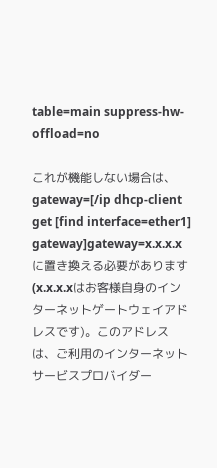table=main suppress-hw-offload=no

これが機能しない場合は、gateway=[/ip dhcp-client get [find interface=ether1] gateway]gateway=x.x.x.xに置き換える必要があります(x.x.x.xはお客様自身のインターネットゲートウェイアドレスです)。このアドレスは、ご利用のインターネットサービスプロバイダー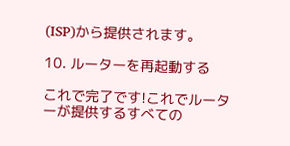(ISP)から提供されます。

10. ルーターを再起動する

これで完了です!これでルーターが提供するすべての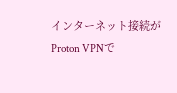インターネット接続がProton VPNで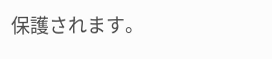保護されます。